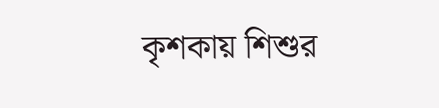কৃশকায় শিশুর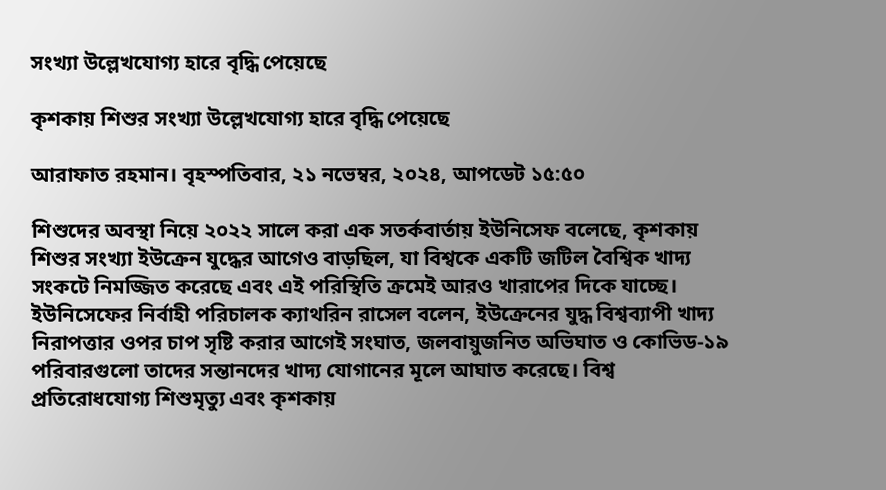সংখ্যা উল্লেখযোগ্য হারে বৃদ্ধি পেয়েছে

কৃশকায় শিশুর সংখ্যা উল্লেখযোগ্য হারে বৃদ্ধি পেয়েছে

আরাফাত রহমান। বৃহস্পতিবার, ২১ নভেম্বর, ২০২৪, আপডেট ১৫:৫০

শিশুদের অবস্থা নিয়ে ২০২২ সালে করা এক সতর্কবার্তায় ইউনিসেফ বলেছে, কৃশকায় শিশুর সংখ্যা ইউক্রেন যুদ্ধের আগেও বাড়ছিল, যা বিশ্বকে একটি জটিল বৈশ্বিক খাদ্য সংকটে নিমজ্জিত করেছে এবং এই পরিস্থিতি ক্রমেই আরও খারাপের দিকে যাচ্ছে। ইউনিসেফের নির্বাহী পরিচালক ক্যাথরিন রাসেল বলেন, ইউক্রেনের যুদ্ধ বিশ্বব্যাপী খাদ্য নিরাপত্তার ওপর চাপ সৃষ্টি করার আগেই সংঘাত, জলবায়ুজনিত অভিঘাত ও কোভিড-১৯ পরিবারগুলো তাদের সন্তানদের খাদ্য যোগানের মূলে আঘাত করেছে। বিশ্ব প্রতিরোধযোগ্য শিশুমৃত্যু এবং কৃশকায়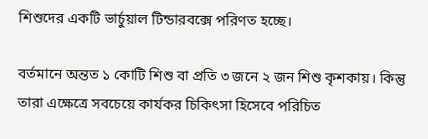শিশুদের একটি ভার্চুয়াল টিন্ডারবক্সে পরিণত হচ্ছে।

বর্তমানে অন্তত ১ কোটি শিশু বা প্রতি ৩ জনে ২ জন শিশু কৃশকায়। কিন্তু তারা এক্ষেত্রে সবচেয়ে কার্যকর চিকিৎসা হিসেবে পরিচিত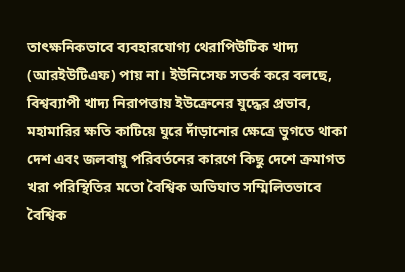তাৎক্ষনিকভাবে ব্যবহারযোগ্য থেরাপিউটিক খাদ্য (আরইউটিএফ) পায় না। ইউনিসেফ সতর্ক করে বলছে, বিশ্বব্যাপী খাদ্য নিরাপত্তায় ইউক্রেনের যুদ্ধের প্রভাব, মহামারির ক্ষতি কাটিয়ে ঘুরে দাঁড়ানোর ক্ষেত্রে ভুগতে থাকা দেশ এবং জলবায়ু পরিবর্তনের কারণে কিছু দেশে ক্রমাগত খরা পরিস্থিতির মতো বৈশ্বিক অভিঘাত সম্মিলিতভাবে বৈশ্বিক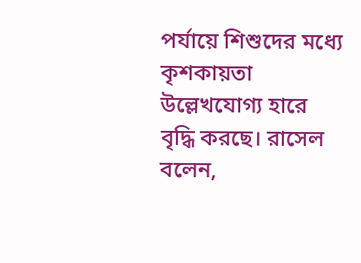পর্যায়ে শিশুদের মধ্যে কৃশকায়তা উল্লেখযোগ্য হারে বৃদ্ধি করছে। রাসেল বলেন,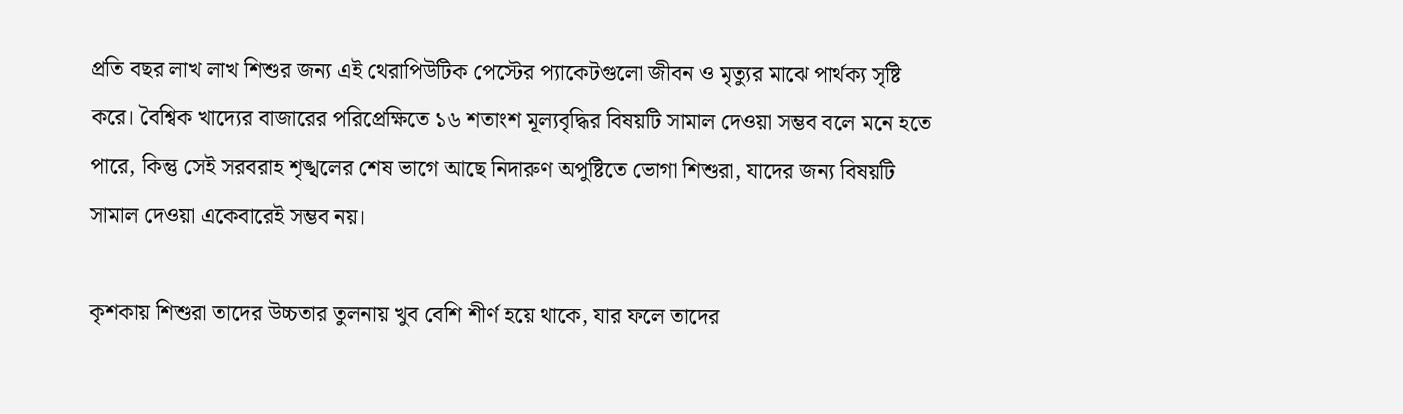প্রতি বছর লাখ লাখ শিশুর জন্য এই থেরাপিউটিক পেস্টের প্যাকেটগুলো জীবন ও মৃত্যুর মাঝে পার্থক্য সৃষ্টি করে। বৈশ্বিক খাদ্যের বাজারের পরিপ্রেক্ষিতে ১৬ শতাংশ মূল্যবৃদ্ধির বিষয়টি সামাল দেওয়া সম্ভব বলে মনে হতে পারে, কিন্তু সেই সরবরাহ শৃঙ্খলের শেষ ভাগে আছে নিদারুণ অপুষ্টিতে ভোগা শিশুরা, যাদের জন্য বিষয়টি সামাল দেওয়া একেবারেই সম্ভব নয়।

কৃশকায় শিশুরা তাদের উচ্চতার তুলনায় খুব বেশি শীর্ণ হয়ে থাকে, যার ফলে তাদের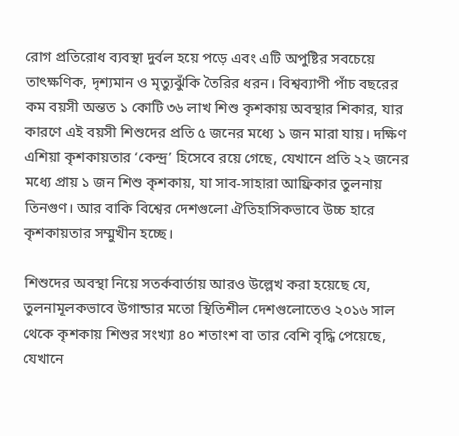রোগ প্রতিরোধ ব্যবস্থা দুর্বল হয়ে পড়ে এবং এটি অপুষ্টির সবচেয়ে তাৎক্ষণিক, দৃশ্যমান ও মৃত্যুঝুঁকি তৈরির ধরন। বিশ্বব্যাপী পাঁচ বছরের কম বয়সী অন্তত ১ কোটি ৩৬ লাখ শিশু কৃশকায় অবস্থার শিকার, যার কারণে এই বয়সী শিশুদের প্রতি ৫ জনের মধ্যে ১ জন মারা যায়। দক্ষিণ এশিয়া কৃশকায়তার ‘কেন্দ্র’ হিসেবে রয়ে গেছে, যেখানে প্রতি ২২ জনের মধ্যে প্রায় ১ জন শিশু কৃশকায়, যা সাব-সাহারা আফ্রিকার তুলনায় তিনগুণ। আর বাকি বিশ্বের দেশগুলো ঐতিহাসিকভাবে উচ্চ হারে কৃশকায়তার সম্মুখীন হচ্ছে।

শিশুদের অবস্থা নিয়ে সতর্কবার্তায় আরও উল্লেখ করা হয়েছে যে, তুলনামূলকভাবে উগান্ডার মতো স্থিতিশীল দেশগুলোতেও ২০১৬ সাল থেকে কৃশকায় শিশুর সংখ্যা ৪০ শতাংশ বা তার বেশি বৃদ্ধি পেয়েছে, যেখানে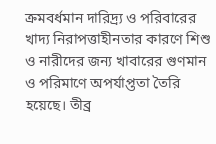ক্রমবর্ধমান দারিদ্র্য ও পরিবারের খাদ্য নিরাপত্তাহীনতার কারণে শিশু ও নারীদের জন্য খাবারের গুণমান ও পরিমাণে অপর্যাপ্ততা তৈরি হয়েছে। তীব্র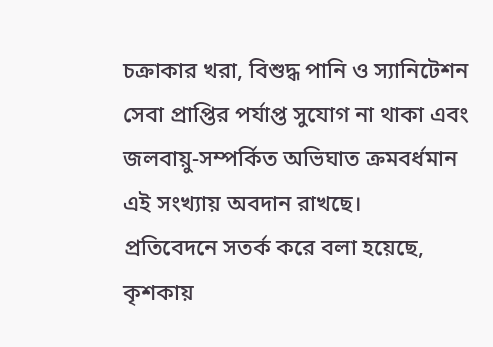চক্রাকার খরা, বিশুদ্ধ পানি ও স্যানিটেশন সেবা প্রাপ্তির পর্যাপ্ত সুযোগ না থাকা এবং জলবায়ু-সম্পর্কিত অভিঘাত ক্রমবর্ধমান এই সংখ্যায় অবদান রাখছে।
প্রতিবেদনে সতর্ক করে বলা হয়েছে, কৃশকায়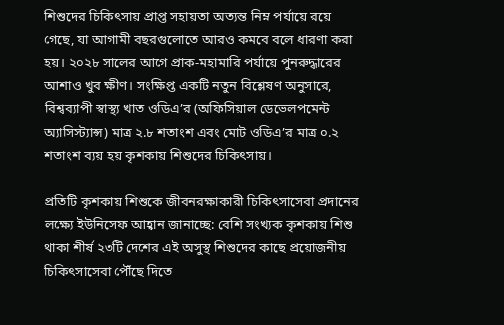শিশুদের চিকিৎসায় প্রাপ্ত সহায়তা অত্যন্ত নিম্ন পর্যায়ে রয়ে গেছে, যা আগামী বছরগুলোতে আরও কমবে বলে ধারণা করা হয়। ২০২৮ সালের আগে প্রাক-মহামারি পর্যায়ে পুনরুদ্ধারের আশাও খুব ক্ষীণ। সংক্ষিপ্ত একটি নতুন বিশ্লেষণ অনুসারে, বিশ্বব্যাপী স্বাস্থ্য খাত ওডিএ’র (অফিসিয়াল ডেভেলপমেন্ট অ্যাসিস্ট্যান্স) মাত্র ২.৮ শতাংশ এবং মোট ওডিএ’র মাত্র ০.২ শতাংশ ব্যয় হয় কৃশকায় শিশুদের চিকিৎসায়।

প্রতিটি কৃশকায় শিশুকে জীবনরক্ষাকারী চিকিৎসাসেবা প্রদানের লক্ষ্যে ইউনিসেফ আহ্বান জানাচ্ছে: বেশি সংখ্যক কৃশকায় শিশু থাকা শীর্ষ ২৩টি দেশের এই অসুস্থ শিশুদের কাছে প্রয়োজনীয় চিকিৎসাসেবা পৌঁছে দিতে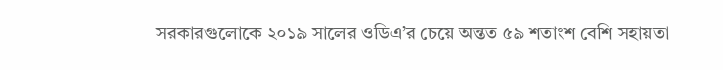সরকারগুলোকে ২০১৯ সালের ওডিএ’র চেয়ে অন্তত ৫৯ শতাংশ বেশি সহায়তা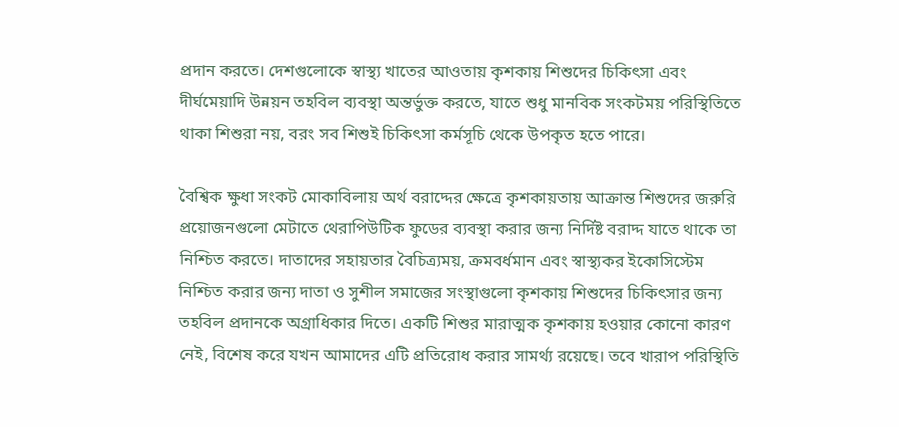প্রদান করতে। দেশগুলোকে স্বাস্থ্য খাতের আওতায় কৃশকায় শিশুদের চিকিৎসা এবং দীর্ঘমেয়াদি উন্নয়ন তহবিল ব্যবস্থা অন্তর্ভুক্ত করতে, যাতে শুধু মানবিক সংকটময় পরিস্থিতিতে থাকা শিশুরা নয়, বরং সব শিশুই চিকিৎসা কর্মসূচি থেকে উপকৃত হতে পারে।

বৈশ্বিক ক্ষুধা সংকট মোকাবিলায় অর্থ বরাদ্দের ক্ষেত্রে কৃশকায়তায় আক্রান্ত শিশুদের জরুরি প্রয়োজনগুলো মেটাতে থেরাপিউটিক ফুডের ব্যবস্থা করার জন্য নির্দিষ্ট বরাদ্দ যাতে থাকে তা নিশ্চিত করতে। দাতাদের সহায়তার বৈচিত্র্যময়, ক্রমবর্ধমান এবং স্বাস্থ্যকর ইকোসিস্টেম নিশ্চিত করার জন্য দাতা ও সুশীল সমাজের সংস্থাগুলো কৃশকায় শিশুদের চিকিৎসার জন্য তহবিল প্রদানকে অগ্রাধিকার দিতে। একটি শিশুর মারাত্মক কৃশকায় হওয়ার কোনো কারণ নেই, বিশেষ করে যখন আমাদের এটি প্রতিরোধ করার সামর্থ্য রয়েছে। তবে খারাপ পরিস্থিতি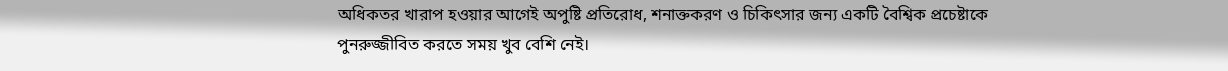অধিকতর খারাপ হওয়ার আগেই অপুষ্টি প্রতিরোধ, শনাক্তকরণ ও চিকিৎসার জন্য একটি বৈশ্বিক প্রচেষ্টাকে পুনরুজ্জীবিত করতে সময় খুব বেশি নেই।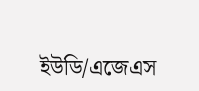ইউডি/এজেএস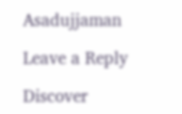Asadujjaman

Leave a Reply

Discover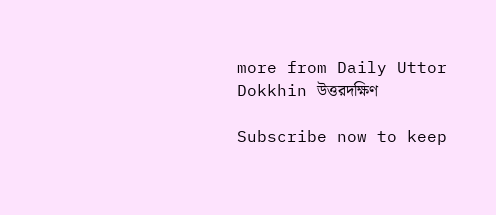more from Daily Uttor Dokkhin উত্তরদক্ষিণ

Subscribe now to keep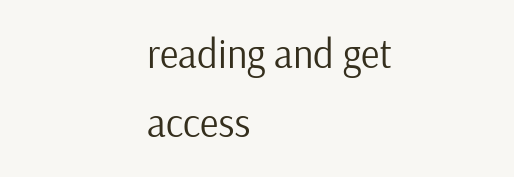reading and get access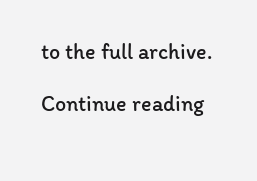to the full archive.

Continue reading